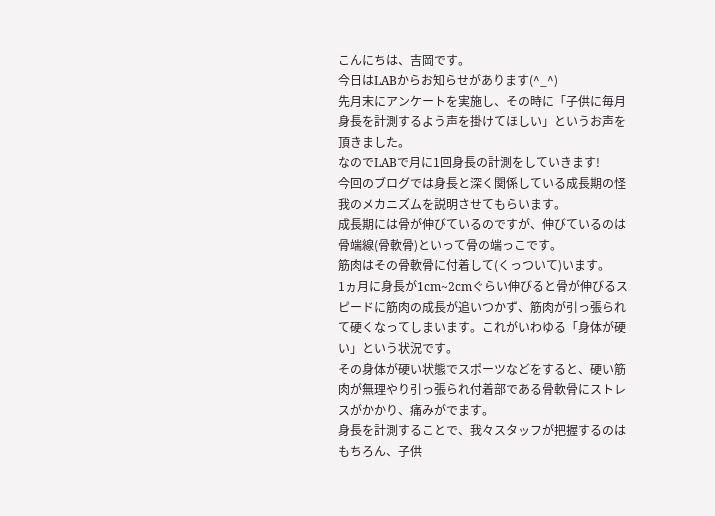こんにちは、吉岡です。
今日はLABからお知らせがあります(^_^)
先月末にアンケートを実施し、その時に「子供に毎月身長を計測するよう声を掛けてほしい」というお声を頂きました。
なのでLABで月に1回身長の計測をしていきます!
今回のブログでは身長と深く関係している成長期の怪我のメカニズムを説明させてもらいます。
成長期には骨が伸びているのですが、伸びているのは骨端線(骨軟骨)といって骨の端っこです。
筋肉はその骨軟骨に付着して(くっついて)います。
1ヵ月に身長が1cm~2cmぐらい伸びると骨が伸びるスピードに筋肉の成長が追いつかず、筋肉が引っ張られて硬くなってしまいます。これがいわゆる「身体が硬い」という状況です。
その身体が硬い状態でスポーツなどをすると、硬い筋肉が無理やり引っ張られ付着部である骨軟骨にストレスがかかり、痛みがでます。
身長を計測することで、我々スタッフが把握するのはもちろん、子供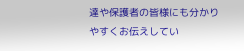達や保護者の皆様にも分かりやすくお伝えしてい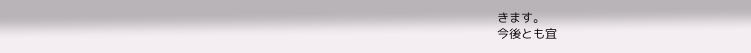きます。
今後とも宜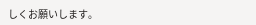しくお願いします。